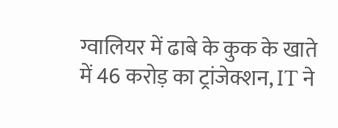ग्वालियर में ढाबे के कुक के खाते में 46 करोड़ का ट्रांजेक्शन, IT ने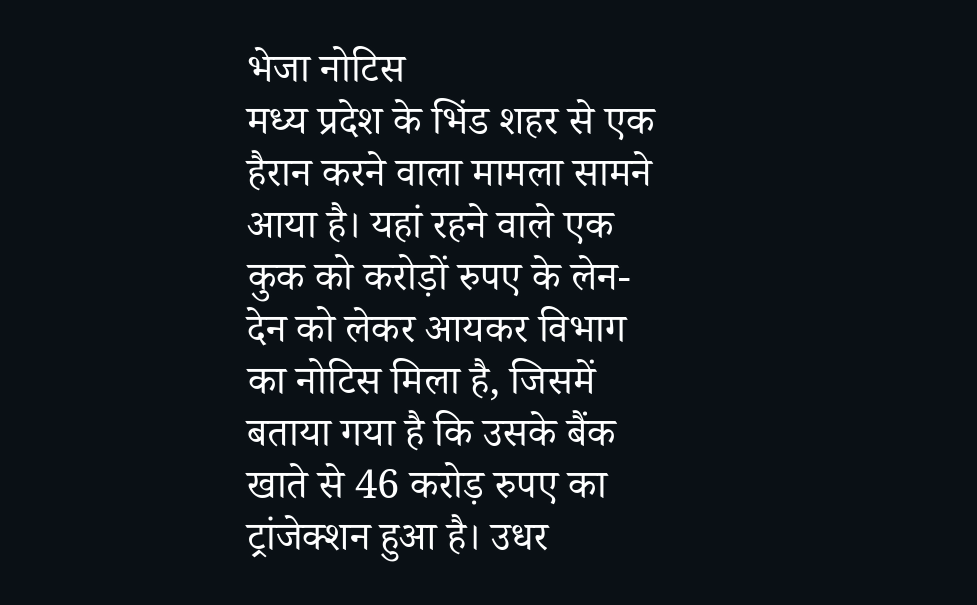भेजा नोटिस
मध्य प्रदेश के भिंड शहर से एक हैरान करने वाला मामला सामने आया है। यहां रहने वाले एक कुक को करोड़ों रुपए के लेन-देन को लेकर आयकर विभाग का नोटिस मिला है, जिसमें बताया गया है कि उसके बैंक खाते से 46 करोड़ रुपए का ट्रांजेक्शन हुआ है। उधर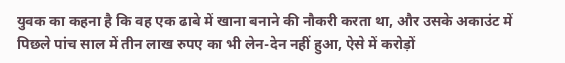युवक का कहना है कि वह एक ढाबे में खाना बनाने की नौकरी करता था, और उसके अकाउंट में पिछले पांच साल में तीन लाख रुपए का भी लेन-देन नहीं हुआ, ऐसे में करोड़ों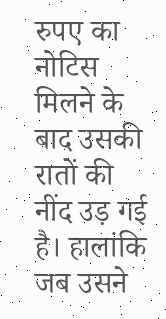रुपए का नोटिस मिलने के बाद उसकी रातों की नींद उड़ गई है। हालांकि जब उसने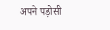अपने पड़ोसी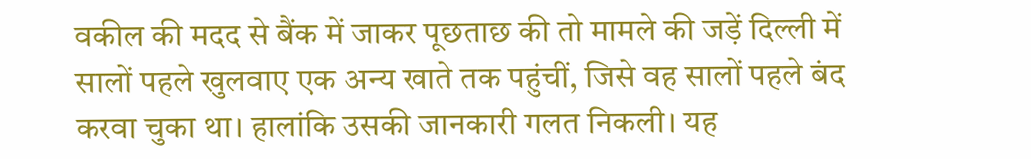वकील की मदद से बैंक में जाकर पूछताछ की तो मामले की जड़ें दिल्ली में सालों पहले खुलवाए एक अन्य खाते तक पहुंचीं, जिसे वह सालों पहले बंद करवा चुका था। हालांकि उसकी जानकारी गलत निकली। यह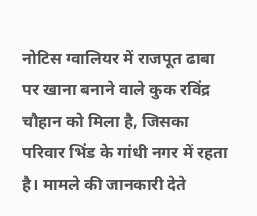नोटिस ग्वालियर में राजपूत ढाबा पर खाना बनाने वाले कुक रविंद्र चौहान को मिला है, जिसका परिवार भिंड के गांधी नगर में रहता है। मामले की जानकारी देते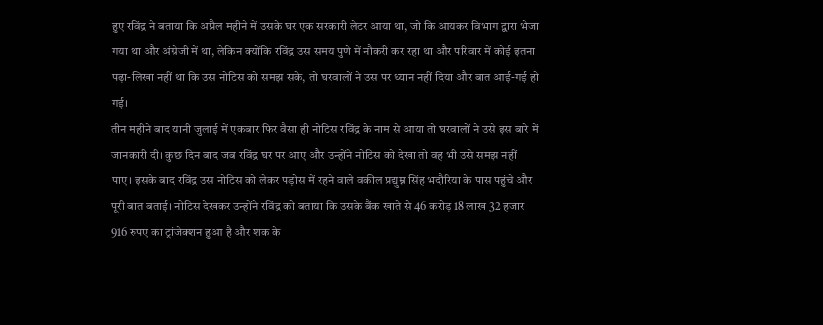हुए रविंद्र ने बताया कि अप्रैल महीने में उसके घर एक सरकारी लेटर आया था, जो कि आयकर विभाग द्वारा भेजा गया था और अंग्रेजी में था, लेकिन क्योंकि रविंद्र उस समय पुणे में नौकरी कर रहा था और परिवार में कोई इतना पढ़ा-लिखा नहीं था कि उस नोटिस को समझ सके, तो घरवालों ने उस पर ध्यान नहीं दिया और बात आई-गई हो गई।
तीन महीने बाद यानी जुलाई में एकबार फिर वैसा ही नोटिस रविंद्र के नाम से आया तो घरवालों ने उसे इस बारे में जानकारी दी। कुछ दिन बाद जब रविंद्र घर पर आए और उन्होंने नोटिस को देखा तो वह भी उसे समझ नहीं पाए। इसके बाद रविंद्र उस नोटिस को लेकर पड़ोस में रहने वाले वकील प्रद्युम्न सिंह भदौरिया के पास पहुंचे और पूरी बात बताई। नोटिस देखकर उन्होंने रविंद्र को बताया कि उसके बैंक खाते से 46 करोड़ 18 लाख 32 हजार 916 रुपए का ट्रांजेक्शन हुआ है और शक के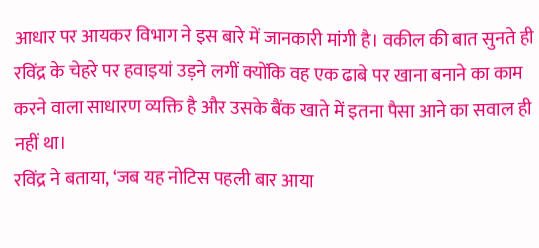आधार पर आयकर विभाग ने इस बारे में जानकारी मांगी है। वकील की बात सुनते ही रविंद्र के चेहरे पर हवाइयां उड़ने लगीं क्योंकि वह एक ढाबे पर खाना बनाने का काम करने वाला साधारण व्यक्ति है और उसके बैंक खाते में इतना पैसा आने का सवाल ही नहीं था।
रविंद्र ने बताया, ‘जब यह नोटिस पहली बार आया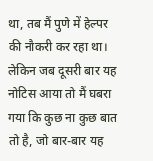था, तब मैं पुणे में हेल्पर की नौकरी कर रहा था। लेकिन जब दूसरी बार यह नोटिस आया तो मैं घबरा गया कि कुछ ना कुछ बात तो है, जो बार-बार यह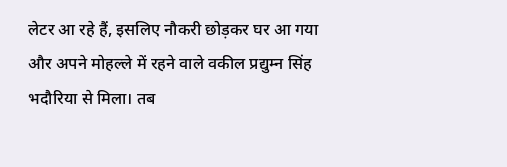लेटर आ रहे हैं, इसलिए नौकरी छोड़कर घर आ गया और अपने मोहल्ले में रहने वाले वकील प्रद्युम्न सिंह भदौरिया से मिला। तब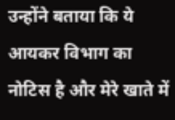उन्होंने बताया कि ये आयकर विभाग का नोटिस है और मेरे खाते में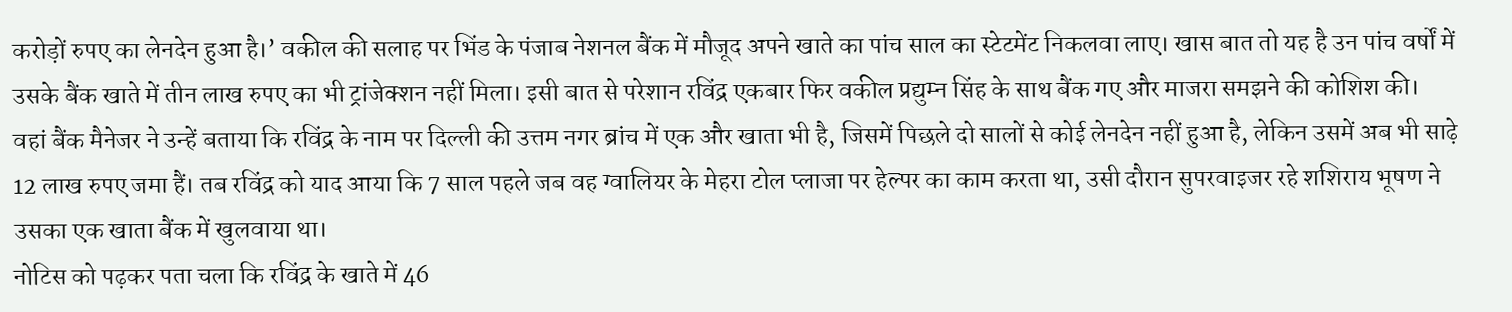करोड़ों रुपए का लेनदेन हुआ है।’ वकील की सलाह पर भिंड के पंजाब नेशनल बैंक में मौजूद अपने खाते का पांच साल का स्टेटमेंट निकलवा लाए। खास बात तो यह है उन पांच वर्षों में उसके बैंक खाते में तीन लाख रुपए का भी ट्रांजेक्शन नहीं मिला। इसी बात से परेशान रविंद्र एकबार फिर वकील प्रद्युम्न सिंह के साथ बैंक गए और माजरा समझने की कोशिश की।
वहां बैंक मैनेजर ने उन्हें बताया कि रविंद्र के नाम पर दिल्ली की उत्तम नगर ब्रांच में एक और खाता भी है, जिसमें पिछले दो सालों से कोई लेनदेन नहीं हुआ है, लेकिन उसमें अब भी साढ़े 12 लाख रुपए जमा हैं। तब रविंद्र को याद आया कि 7 साल पहले जब वह ग्वालियर के मेहरा टोल प्लाजा पर हेल्पर का काम करता था, उसी दौरान सुपरवाइजर रहे शशिराय भूषण ने उसका एक खाता बैंक में खुलवाया था।
नोटिस को पढ़कर पता चला कि रविंद्र के खाते में 46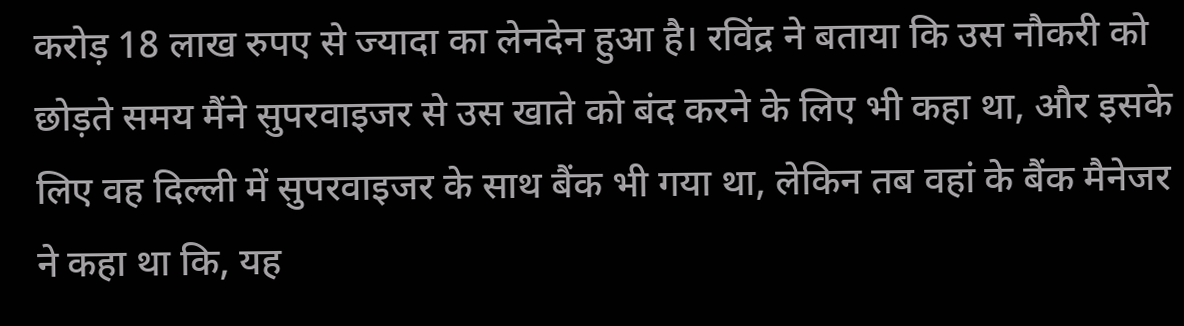करोड़ 18 लाख रुपए से ज्यादा का लेनदेन हुआ है। रविंद्र ने बताया कि उस नौकरी को छोड़ते समय मैंने सुपरवाइजर से उस खाते को बंद करने के लिए भी कहा था, और इसके लिए वह दिल्ली में सुपरवाइजर के साथ बैंक भी गया था, लेकिन तब वहां के बैंक मैनेजर ने कहा था कि, यह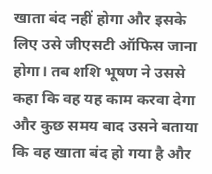खाता बंद नहीं होगा और इसके लिए उसे जीएसटी ऑफिस जाना होगा। तब शशि भूषण ने उससे कहा कि वह यह काम करवा देगा और कुछ समय बाद उसने बताया कि वह खाता बंद हो गया है और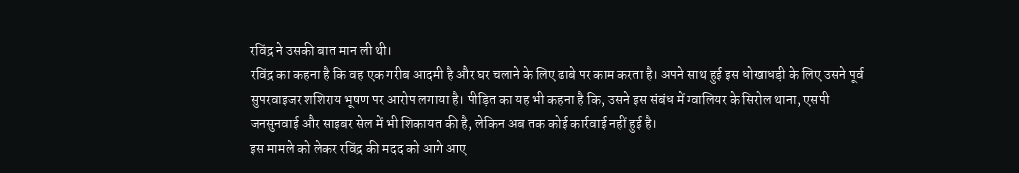रविंद्र ने उसकी बात मान ली थी।
रविंद्र का कहना है कि वह एक गरीब आदमी है और घर चलाने के लिए ढाबे पर काम करता है। अपने साथ हुई इस धोखाधड़ी के लिए उसने पूर्व सुपरवाइजर शशिराय भूषण पर आरोप लगाया है। पीड़ित का यह भी कहना है कि, उसने इस संबंध में ग्वालियर के सिरोल थाना, एसपी जनसुनवाई और साइबर सेल में भी शिकायत की है, लेकिन अब तक कोई कार्रवाई नहीं हुई है।
इस मामले को लेकर रविंद्र की मदद को आगे आए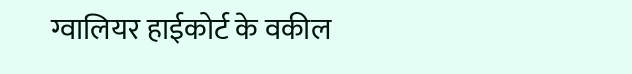ग्वालियर हाईकोर्ट के वकील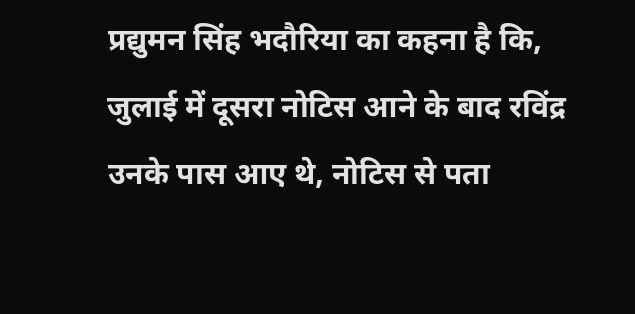प्रद्युमन सिंह भदौरिया का कहना है कि, जुलाई में दूसरा नोटिस आने के बाद रविंद्र उनके पास आए थे, नोटिस से पता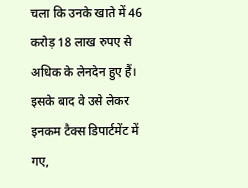चला कि उनके खाते में 46 करोड़ 18 लाख रुपए से अधिक के लेनदेन हुए हैं। इसके बाद वे उसे लेकर इनकम टैक्स डिपार्टमेंट में गए,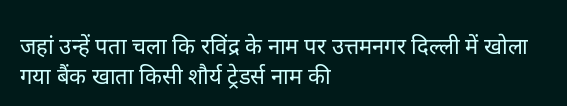जहां उन्हें पता चला कि रविंद्र के नाम पर उत्तमनगर दिल्ली में खोला गया बैंक खाता किसी शौर्य ट्रेडर्स नाम की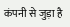कंपनी से जुड़ा है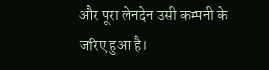और पूरा लेनदेन उसी कम्पनी के जरिए हुआ है।